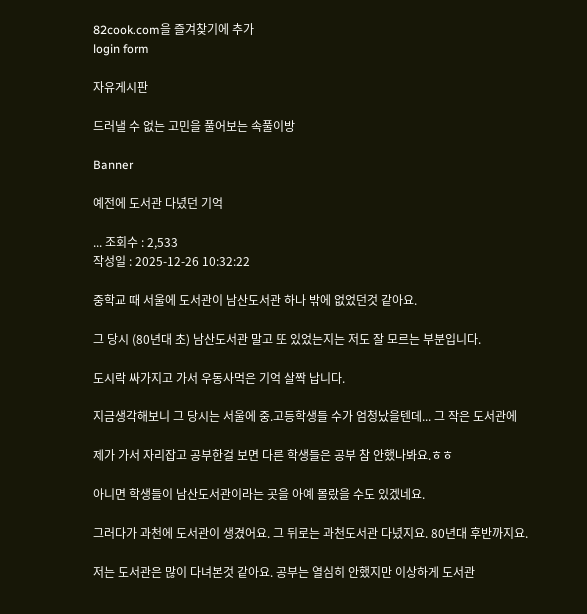82cook.com을 즐겨찾기에 추가
login form

자유게시판

드러낼 수 없는 고민을 풀어보는 속풀이방

Banner

예전에 도서관 다녔던 기억

... 조회수 : 2,533
작성일 : 2025-12-26 10:32:22

중학교 때 서울에 도서관이 남산도서관 하나 밖에 없었던것 같아요.

그 당시 (80년대 초) 남산도서관 말고 또 있었는지는 저도 잘 모르는 부분입니다.

도시락 싸가지고 가서 우동사먹은 기억 살짝 납니다.

지금생각해보니 그 당시는 서울에 중.고등학생들 수가 엄청났을텐데... 그 작은 도서관에

제가 가서 자리잡고 공부한걸 보면 다른 학생들은 공부 참 안했나봐요.ㅎㅎ

아니면 학생들이 남산도서관이라는 곳을 아예 몰랐을 수도 있겠네요.

그러다가 과천에 도서관이 생겼어요. 그 뒤로는 과천도서관 다녔지요. 80년대 후반까지요.

저는 도서관은 많이 다녀본것 같아요. 공부는 열심히 안했지만 이상하게 도서관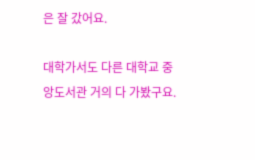은 잘 갔어요.

대학가서도 다른 대학교 중앙도서관 거의 다 가봤구요.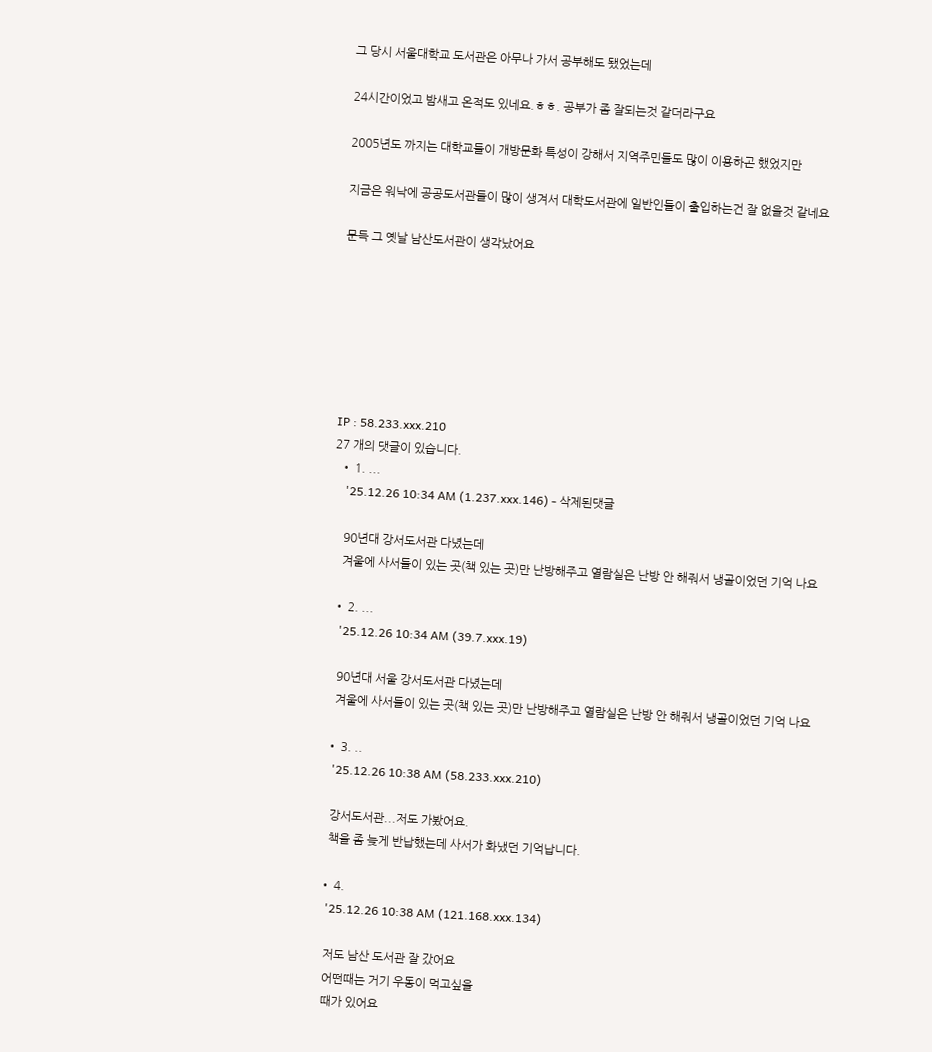그 당시 서울대학교 도서관은 아무나 가서 공부해도 됐었는데

24시간이었고 밤새고 온적도 있네요.ㅎㅎ. 공부가 좀 잘되는것 같더라구요

2005년도 까지는 대학교들이 개방문화 특성이 강해서 지역주민들도 많이 이용하곤 했었지만

지금은 워낙에 공공도서관들이 많이 생겨서 대학도서관에 일반인들이 출입하는건 잘 없을것 같네요

문득 그 옛날 남산도서관이 생각났어요







IP : 58.233.xxx.210
27 개의 댓글이 있습니다.
  • 1. ...
    '25.12.26 10:34 AM (1.237.xxx.146) - 삭제된댓글

    90년대 강서도서관 다녔는데
    겨울에 사서들이 있는 곳(책 있는 곳)만 난방해주고 열람실은 난방 안 해줘서 냉골이었던 기억 나요

  • 2. ...
    '25.12.26 10:34 AM (39.7.xxx.19)

    90년대 서울 강서도서관 다녔는데
    겨울에 사서들이 있는 곳(책 있는 곳)만 난방해주고 열람실은 난방 안 해줘서 냉골이었던 기억 나요

  • 3. ..
    '25.12.26 10:38 AM (58.233.xxx.210)

    강서도서관...저도 가봤어요.
    책을 좀 늦게 반납했는데 사서가 화냈던 기억납니다.

  • 4.
    '25.12.26 10:38 AM (121.168.xxx.134)

    저도 남산 도서관 잘 갔어요
    어떤때는 거기 우동이 먹고싶을
    때가 있어요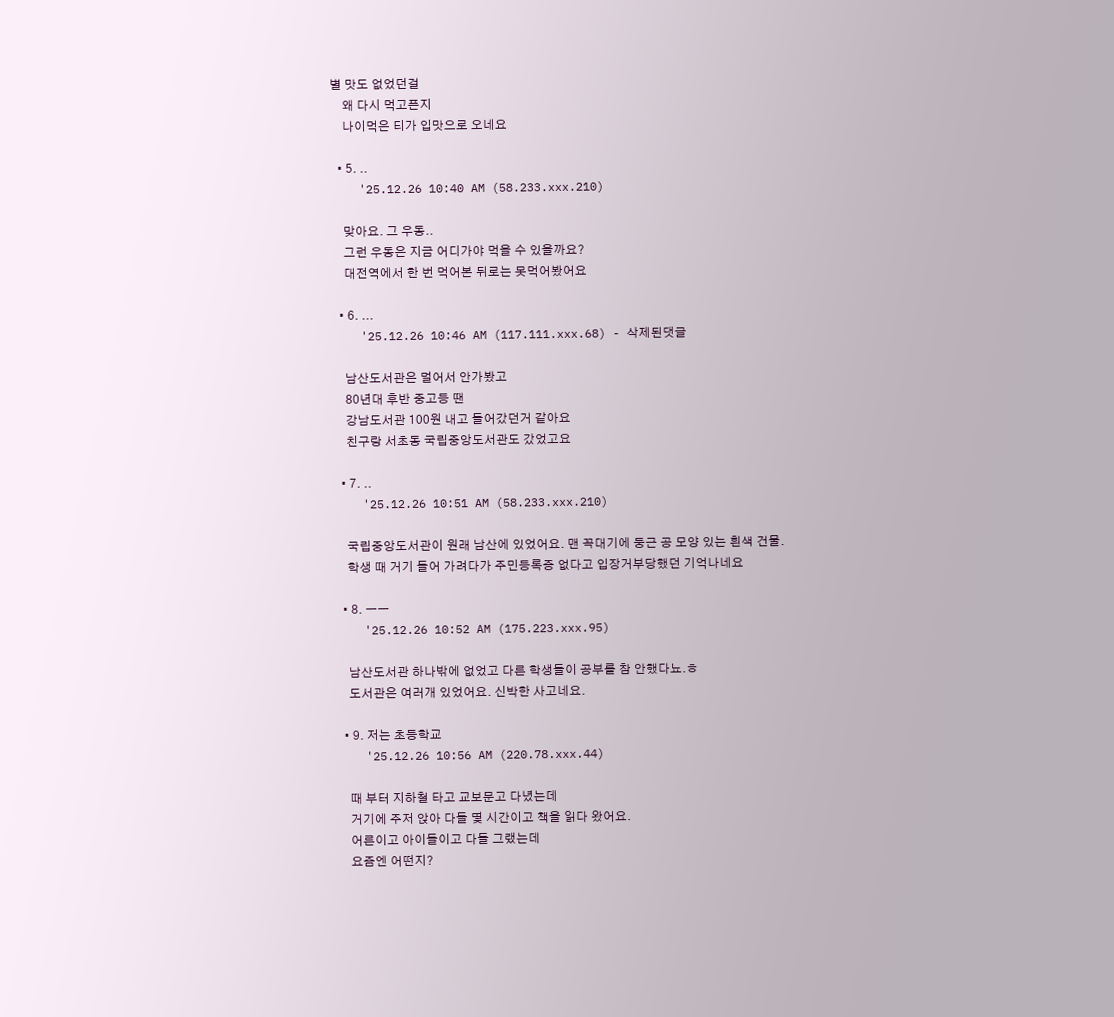별 맛도 없었던걸
    왜 다시 먹고픈지
    나이먹은 티가 입맛으로 오네요

  • 5. ..
    '25.12.26 10:40 AM (58.233.xxx.210)

    맞아요. 그 우동..
    그런 우동은 지금 어디가야 먹을 수 있을까요?
    대전역에서 한 번 먹어본 뒤로는 못먹어봤어요

  • 6. ...
    '25.12.26 10:46 AM (117.111.xxx.68) - 삭제된댓글

    남산도서관은 멀어서 안가봤고
    80년대 후반 중고등 땐
    강남도서관 100원 내고 들어갔던거 같아요
    친구랑 서초동 국립중앙도서관도 갔었고요

  • 7. ..
    '25.12.26 10:51 AM (58.233.xxx.210)

    국립중앙도서관이 원래 남산에 있었어요. 맨 꼭대기에 둥근 공 모양 있는 흰색 건물.
    학생 때 거기 들어 가려다가 주민등록증 없다고 입장거부당했던 기억나네요

  • 8. ㅡㅡ
    '25.12.26 10:52 AM (175.223.xxx.95)

    남산도서관 하나밖에 없었고 다른 학생들이 공부를 참 안했다뇨.ㅎ
    도서관은 여러개 있었어요. 신박한 사고네요.

  • 9. 저는 초등학교
    '25.12.26 10:56 AM (220.78.xxx.44)

    때 부터 지하철 타고 교보문고 다녔는데
    거기에 주저 앉아 다들 몇 시간이고 책을 읽다 왔어요.
    어른이고 아이들이고 다들 그랬는데
    요즘엔 어떤지?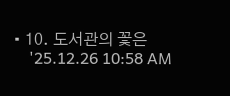• 10. 도서관의 꽃은
    '25.12.26 10:58 AM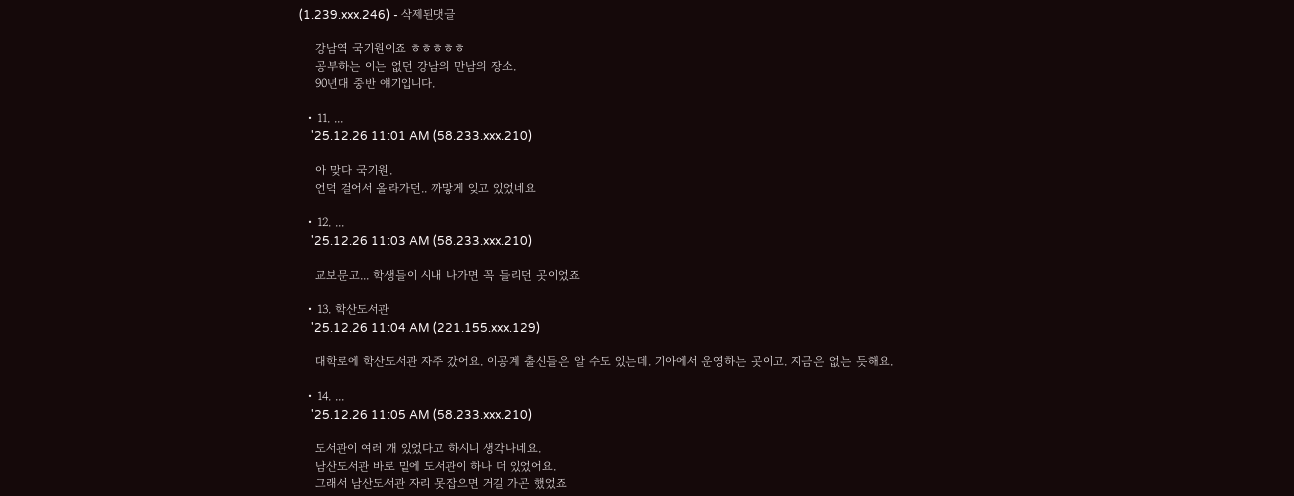(1.239.xxx.246) - 삭제된댓글

    강남역 국기원이죠 ㅎㅎㅎㅎㅎ
    공부하는 이는 없던 강남의 만남의 장소.
    90년대 중반 얘기입니다.

  • 11. ...
    '25.12.26 11:01 AM (58.233.xxx.210)

    아 맞다 국기원.
    언덕 걸어서 올라가던.. 까맣게 잊고 있었네요

  • 12. ...
    '25.12.26 11:03 AM (58.233.xxx.210)

    교보문고... 학생들이 시내 나가면 꼭 들리던 곳이었죠

  • 13. 학산도서관
    '25.12.26 11:04 AM (221.155.xxx.129)

    대학로에 학산도서관 자주 갔어요. 이공계 출신들은 알 수도 있는데. 기아에서 운영하는 곳이고. 지금은 없는 듯해요.

  • 14. ...
    '25.12.26 11:05 AM (58.233.xxx.210)

    도서관이 여러 개 있었다고 하시니 생각나네요.
    남산도서관 바로 밑에 도서관이 하나 더 있었어요.
    그래서 남산도서관 자리 못잡으면 거길 가곤 했었죠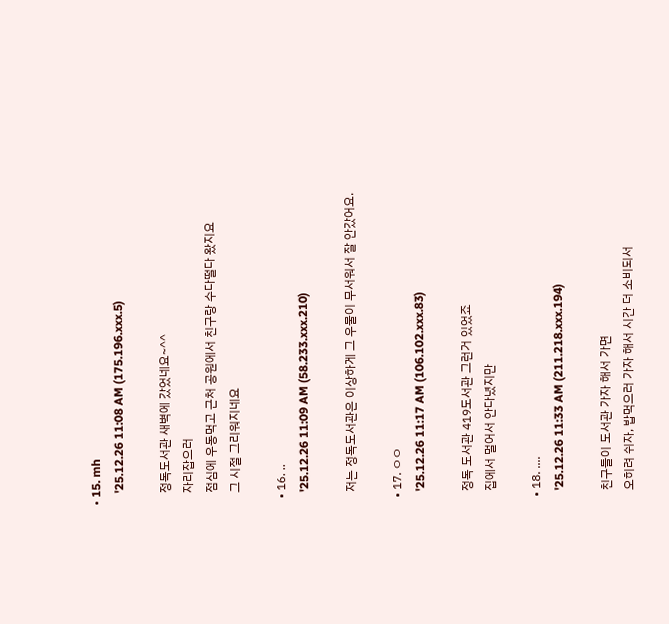• 15. mh
    '25.12.26 11:08 AM (175.196.xxx.5)

    정독도서관 새벽에 갔었네요~^^
    자리잡으러
    점심에 우동먹고 근처 공원에서 친구랑 수다떨다 왔지요
    그 시절 그리워지네요

  • 16. ..
    '25.12.26 11:09 AM (58.233.xxx.210)

    저는 정독도서관은 이상하게 그 우물이 무서워서 잘 안갔어요.

  • 17. ㅇㅇ
    '25.12.26 11:17 AM (106.102.xxx.83)

    정독 도서관 419도서관 그런거 있었죠
    집에서 멀어서 안다녔지만

  • 18. ....
    '25.12.26 11:33 AM (211.218.xxx.194)

    친구들이 도서관 가자 해서 가면
    오히려 쉬자, 밥먹으러 가자 해서 시간 더 소비되서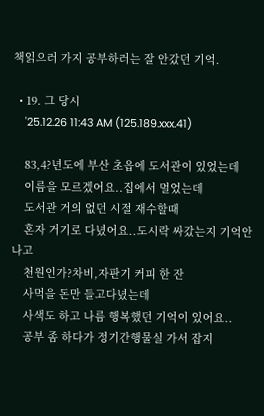책읽으러 가지 공부하러는 잘 안갔던 기억.

  • 19. 그 당시
    '25.12.26 11:43 AM (125.189.xxx.41)

    83,4?년도에 부산 초읍에 도서관이 있었는데
    이름을 모르겠어요..집에서 멀었는데
    도서관 거의 없던 시절 재수할때
    혼자 거기로 다녔어요..도시락 싸갔는지 기억안나고
    천원인가?차비,자판기 커피 한 잔
    사먹을 돈만 들고다녔는데
    사색도 하고 나름 행복했던 기억이 있어요..
    공부 좀 하다가 정기간행물실 가서 잡지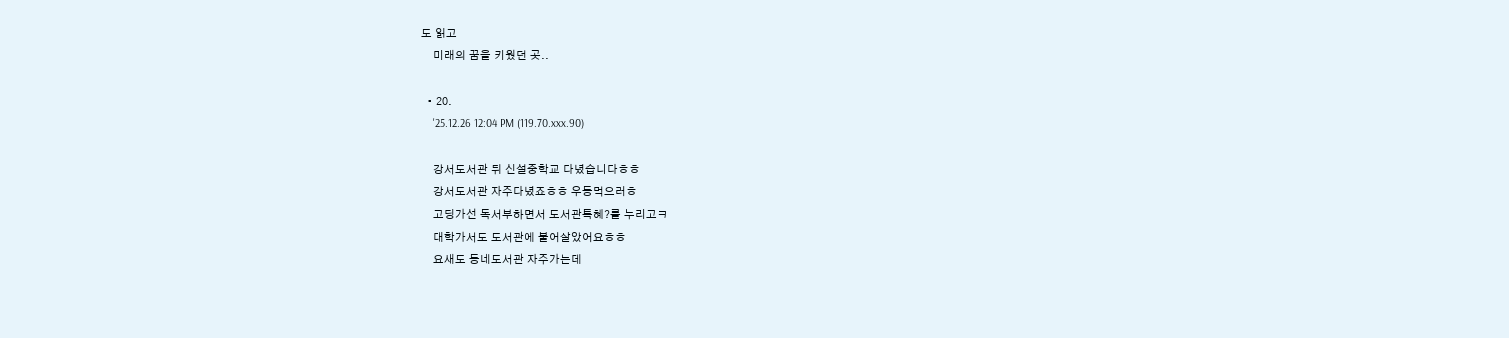도 읽고
    미래의 꿈을 키웠던 곳..

  • 20.
    '25.12.26 12:04 PM (119.70.xxx.90)

    강서도서관 뒤 신설중학교 다녔습니다ㅎㅎ
    강서도서관 자주다녔죠ㅎㅎ 우동먹으러ㅎ
    고딩가선 독서부하면서 도서관특혜?를 누리고ㅋ
    대학가서도 도서관에 붙어살았어요ㅎㅎ
    요새도 동네도서관 자주가는데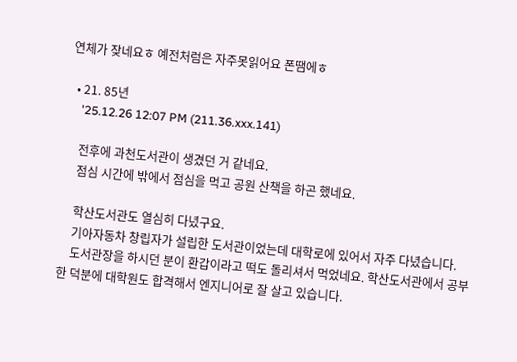연체가 잦네요ㅎ 예전처럼은 자주못읽어요 폰땜에ㅎ

  • 21. 85년
    '25.12.26 12:07 PM (211.36.xxx.141)

    전후에 과천도서관이 생겼던 거 같네요.
    점심 시간에 밖에서 점심을 먹고 공원 산책을 하곤 했네요.

    학산도서관도 열심히 다녔구요.
    기아자동차 창립자가 설립한 도서관이었는데 대학로에 있어서 자주 다녔습니다.
    도서관장을 하시던 분이 환갑이라고 떡도 돌리셔서 먹었네요. 학산도서관에서 공부한 덕분에 대학원도 합격해서 엔지니어로 잘 살고 있습니다.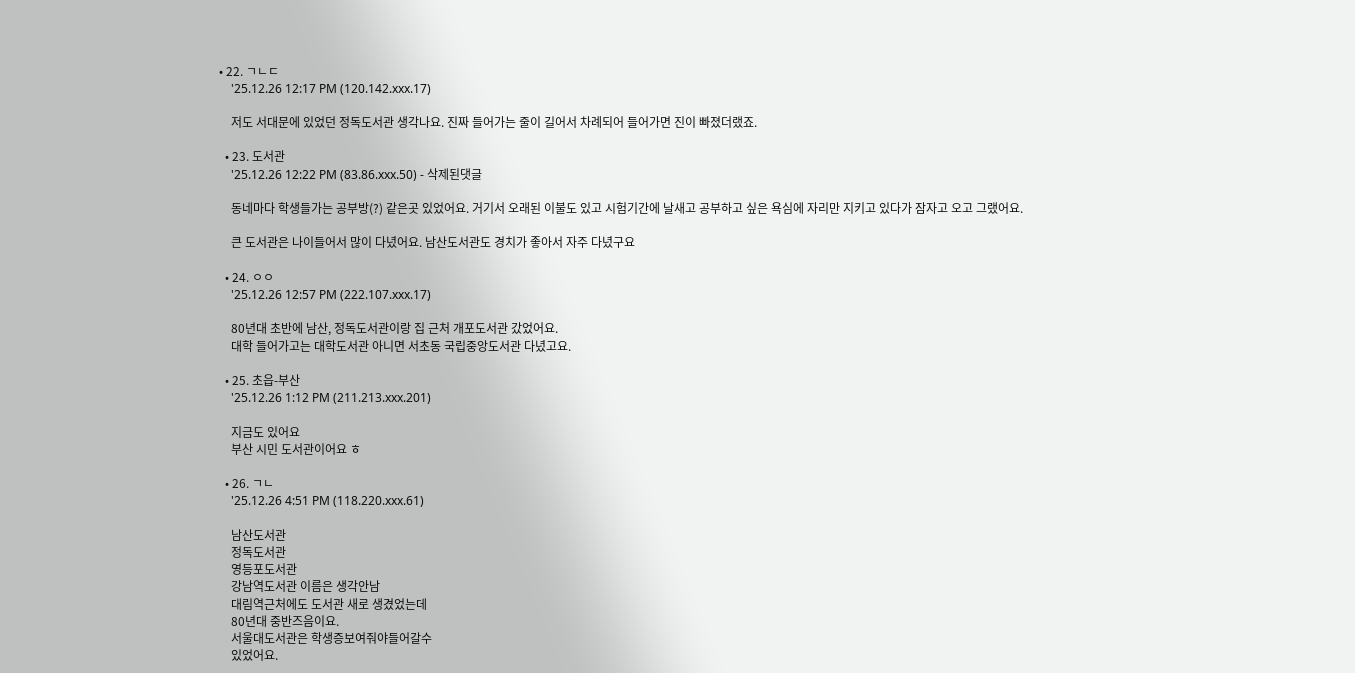• 22. ㄱㄴㄷ
    '25.12.26 12:17 PM (120.142.xxx.17)

    저도 서대문에 있었던 정독도서관 생각나요. 진짜 들어가는 줄이 길어서 차례되어 들어가면 진이 빠졌더랬죠.

  • 23. 도서관
    '25.12.26 12:22 PM (83.86.xxx.50) - 삭제된댓글

    동네마다 학생들가는 공부방(?) 같은곳 있었어요. 거기서 오래된 이불도 있고 시험기간에 날새고 공부하고 싶은 욕심에 자리만 지키고 있다가 잠자고 오고 그랬어요.

    큰 도서관은 나이들어서 많이 다녔어요. 남산도서관도 경치가 좋아서 자주 다녔구요

  • 24. ㅇㅇ
    '25.12.26 12:57 PM (222.107.xxx.17)

    80년대 초반에 남산, 정독도서관이랑 집 근처 개포도서관 갔었어요.
    대학 들어가고는 대학도서관 아니면 서초동 국립중앙도서관 다녔고요.

  • 25. 초읍-부산
    '25.12.26 1:12 PM (211.213.xxx.201)

    지금도 있어요
    부산 시민 도서관이어요 ㅎ

  • 26. ㄱㄴ
    '25.12.26 4:51 PM (118.220.xxx.61)

    남산도서관
    정독도서관
    영등포도서관
    강남역도서관 이름은 생각안남
    대림역근처에도 도서관 새로 생겼었는데
    80년대 중반즈음이요.
    서울대도서관은 학생증보여줘야들어갈수
    있었어요.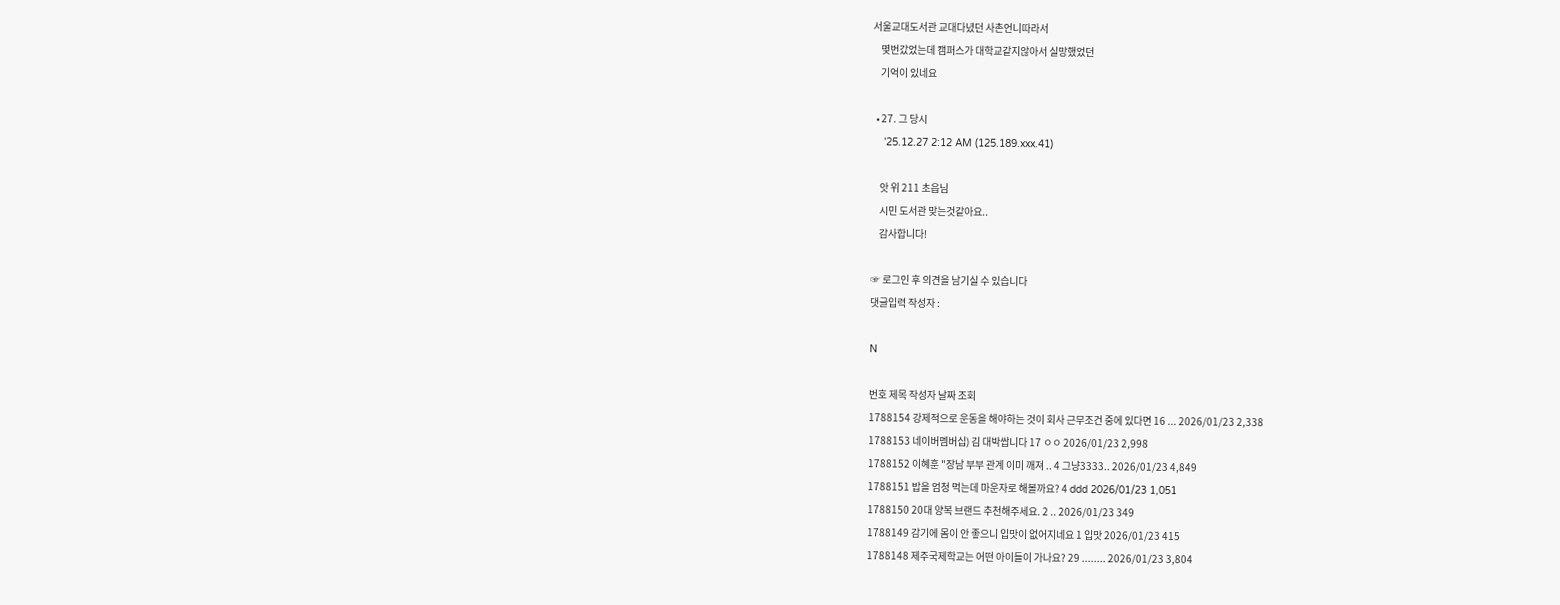서울교대도서관 교대다녔던 사촌언니따라서
    몇번갔었는데 캠퍼스가 대학교같지않아서 실망했었던
    기억이 있네요

  • 27. 그 당시
    '25.12.27 2:12 AM (125.189.xxx.41)

    앗 위 211 초읍님
    시민 도서관 맞는것같아요..
    감사합니다!

☞ 로그인 후 의견을 남기실 수 있습니다
댓글입력 작성자 :

N

번호 제목 작성자 날짜 조회
1788154 강제적으로 운동을 해야하는 것이 회사 근무조건 중에 있다면 16 ... 2026/01/23 2,338
1788153 네이버멤버십) 김 대박쌉니다 17 ㅇㅇ 2026/01/23 2,998
1788152 이혜훈 "장남 부부 관계 이미 깨져 .. 4 그냥3333.. 2026/01/23 4,849
1788151 밥을 엄청 먹는데 마운자로 해볼까요? 4 ddd 2026/01/23 1,051
1788150 20대 양복 브랜드 추천해주세요. 2 .. 2026/01/23 349
1788149 감기에 몸이 안 좋으니 입맛이 없어지네요 1 입맛 2026/01/23 415
1788148 제주국제학교는 어떤 아이들이 가나요? 29 ........ 2026/01/23 3,804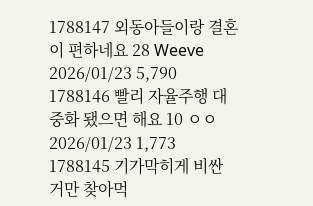1788147 외동아들이랑 결혼이 편하네요 28 Weeve 2026/01/23 5,790
1788146 빨리 자율주행 대중화 됐으면 해요 10 ㅇㅇ 2026/01/23 1,773
1788145 기가막히게 비싼 거만 찾아먹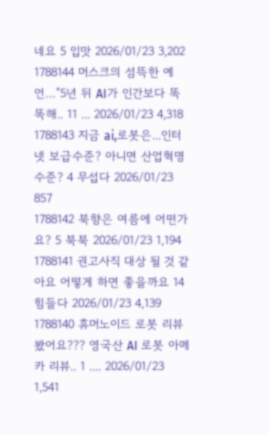네요 5 입맛 2026/01/23 3,202
1788144 머스크의 섬뜩한 예언…"5년 뒤 AI가 인간보다 똑똑해.. 11 ... 2026/01/23 4,318
1788143 지금 ai,로봇은...인터넷 보급수준? 아니면 산업혁명 수준? 4 무섭다 2026/01/23 857
1788142 북향은 여름에 어떤가요? 5 북북 2026/01/23 1,194
1788141 권고사직 대상 될 것 같아요 어떻게 하면 좋을까요 14 힘들다 2026/01/23 4,139
1788140 휴머노이드 로봇 리뷰 봤어요??? 영국산 AI 로봇 아메카 리뷰.. 1 .... 2026/01/23 1,541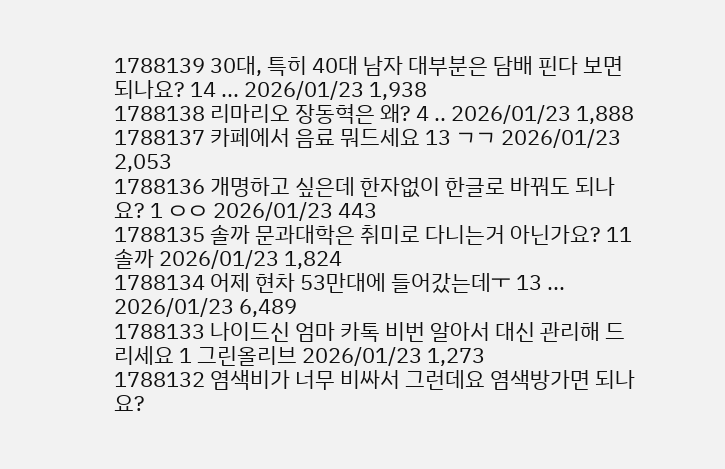1788139 30대, 특히 40대 남자 대부분은 담배 핀다 보면 되나요? 14 ... 2026/01/23 1,938
1788138 리마리오 장동혁은 왜? 4 .. 2026/01/23 1,888
1788137 카페에서 음료 뭐드세요 13 ㄱㄱ 2026/01/23 2,053
1788136 개명하고 싶은데 한자없이 한글로 바꿔도 되나요? 1 ㅇㅇ 2026/01/23 443
1788135 솔까 문과대학은 취미로 다니는거 아닌가요? 11 솔까 2026/01/23 1,824
1788134 어제 현차 53만대에 들어갔는데ㅜ 13 ... 2026/01/23 6,489
1788133 나이드신 엄마 카톡 비번 알아서 대신 관리해 드리세요 1 그린올리브 2026/01/23 1,273
1788132 염색비가 너무 비싸서 그런데요 염색방가면 되나요?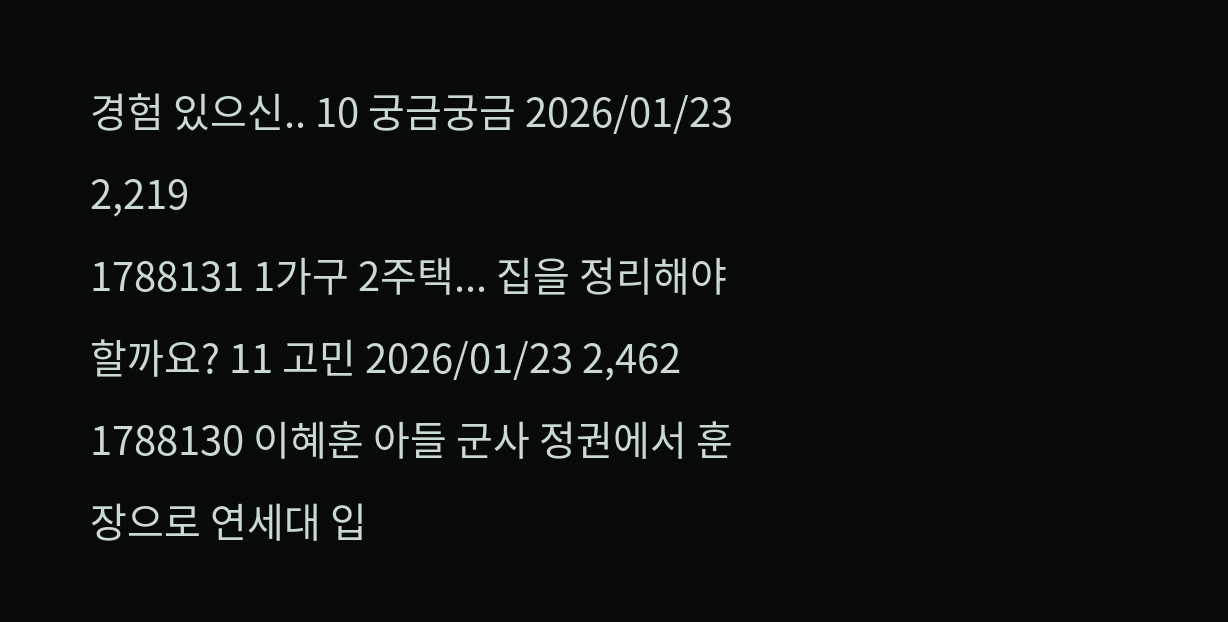경험 있으신.. 10 궁금궁금 2026/01/23 2,219
1788131 1가구 2주택... 집을 정리해야 할까요? 11 고민 2026/01/23 2,462
1788130 이혜훈 아들 군사 정권에서 훈장으로 연세대 입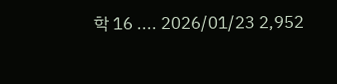학 16 .... 2026/01/23 2,952